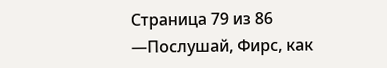Страница 79 из 86
—Послушай, Фирс, как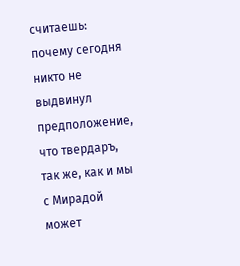считаешь: почему сегодня никто не выдвинул предположение, что твердаръ, так же, как и мы с Мирадой может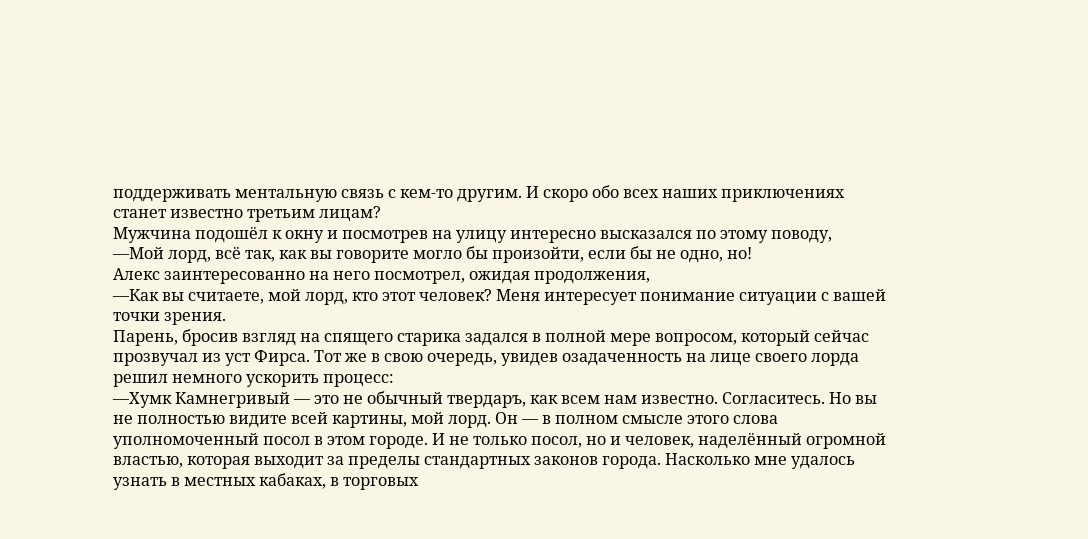поддерживать ментальную связь с кем-то другим. И скоро обо всех наших приключениях станет известно третьим лицам?
Мужчина подошёл к окну и посмотрев на улицу интересно высказался по этому поводу,
—Мой лорд, всё так, как вы говорите могло бы произойти, если бы не одно, но!
Алекс заинтересованно на него посмотрел, ожидая продолжения,
—Как вы считаете, мой лорд, кто этот человек? Меня интересует понимание ситуации с вашей точки зрения.
Парень, бросив взгляд на спящего старика задался в полной мере вопросом, который сейчас прозвучал из уст Фирса. Тот же в свою очередь, увидев озадаченность на лице своего лорда решил немного ускорить процесс:
—Хумк Камнегривый — это не обычный твердаръ, как всем нам известно. Согласитесь. Но вы не полностью видите всей картины, мой лорд. Он — в полном смысле этого слова уполномоченный посол в этом городе. И не только посол, но и человек, наделённый огромной властью, которая выходит за пределы стандартных законов города. Насколько мне удалось узнать в местных кабаках, в торговых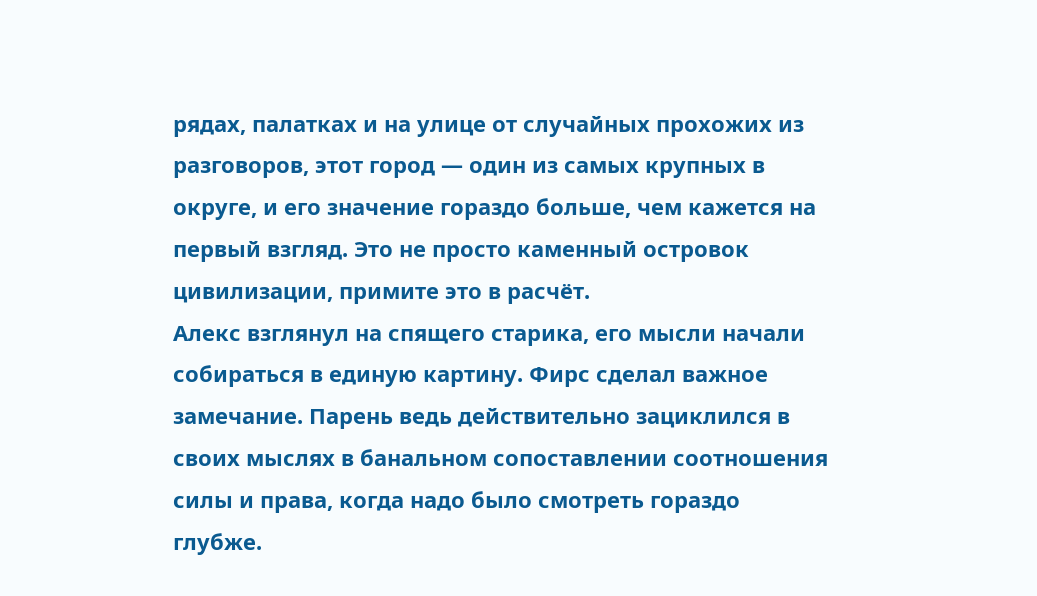рядах, палатках и на улице от случайных прохожих из разговоров, этот город — один из самых крупных в округе, и его значение гораздо больше, чем кажется на первый взгляд. Это не просто каменный островок цивилизации, примите это в расчёт.
Алекс взглянул на спящего старика, его мысли начали собираться в единую картину. Фирс сделал важное замечание. Парень ведь действительно зациклился в своих мыслях в банальном сопоставлении соотношения силы и права, когда надо было смотреть гораздо глубже.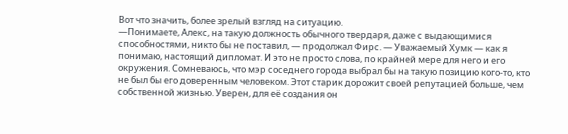Вот что значить, более зрелый взгляд на ситуацию.
—Понимаете, Алекс, на такую должность обычного твердаря, даже с выдающимися способностями, никто бы не поставил, — продолжал Фирс. — Уважаемый Хумк — как я понимаю, настоящий дипломат. И это не просто слова, по крайней мере для него и его окружения. Сомневаюсь, что мэр соседнего города выбрал бы на такую позицию кого-то, кто не был бы его доверенным человеком. Этот старик дорожит своей репутацией больше, чем собственной жизнью. Уверен, для её создания он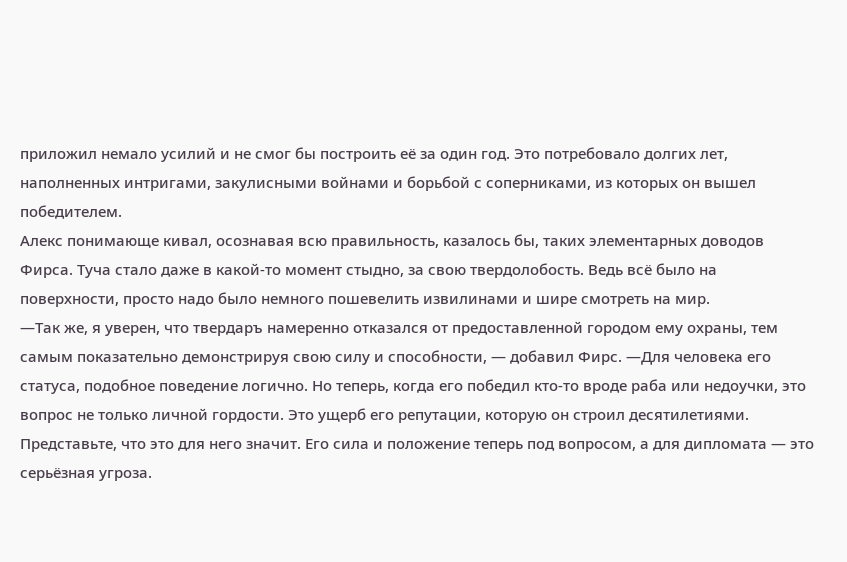приложил немало усилий и не смог бы построить её за один год. Это потребовало долгих лет, наполненных интригами, закулисными войнами и борьбой с соперниками, из которых он вышел победителем.
Алекс понимающе кивал, осознавая всю правильность, казалось бы, таких элементарных доводов Фирса. Туча стало даже в какой-то момент стыдно, за свою твердолобость. Ведь всё было на поверхности, просто надо было немного пошевелить извилинами и шире смотреть на мир.
—Так же, я уверен, что твердаръ намеренно отказался от предоставленной городом ему охраны, тем самым показательно демонстрируя свою силу и способности, — добавил Фирс. —Для человека его статуса, подобное поведение логично. Но теперь, когда его победил кто-то вроде раба или недоучки, это вопрос не только личной гордости. Это ущерб его репутации, которую он строил десятилетиями. Представьте, что это для него значит. Его сила и положение теперь под вопросом, а для дипломата — это серьёзная угроза.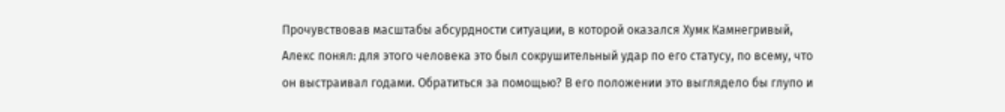Прочувствовав масштабы абсурдности ситуации, в которой оказался Хумк Камнегривый, Алекс понял: для этого человека это был сокрушительный удар по его статусу, по всему, что он выстраивал годами. Обратиться за помощью? В его положении это выглядело бы глупо и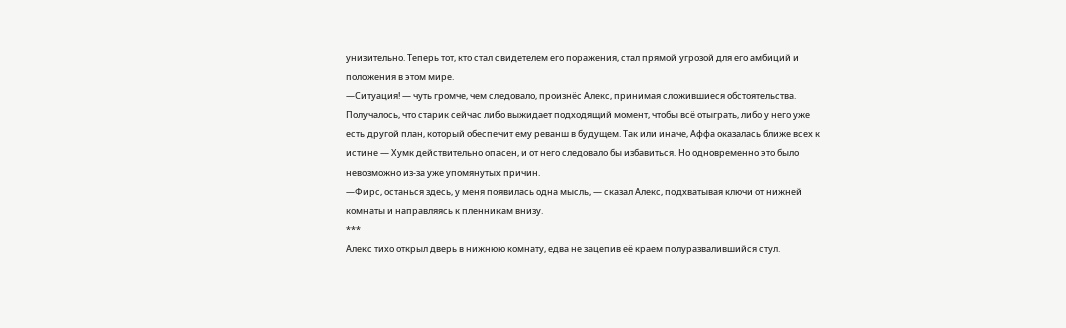унизительно. Теперь тот, кто стал свидетелем его поражения, стал прямой угрозой для его амбиций и положения в этом мире.
—Ситуация! — чуть громче, чем следовало, произнёс Алекс, принимая сложившиеся обстоятельства.
Получалось, что старик сейчас либо выжидает подходящий момент, чтобы всё отыграть, либо у него уже есть другой план, который обеспечит ему реванш в будущем. Так или иначе, Аффа оказалась ближе всех к истине — Хумк действительно опасен, и от него следовало бы избавиться. Но одновременно это было невозможно из-за уже упомянутых причин.
—Фирс, останься здесь, у меня появилась одна мысль, — сказал Алекс, подхватывая ключи от нижней комнаты и направляясь к пленникам внизу.
***
Алекс тихо открыл дверь в нижнюю комнату, едва не зацепив её краем полуразвалившийся стул.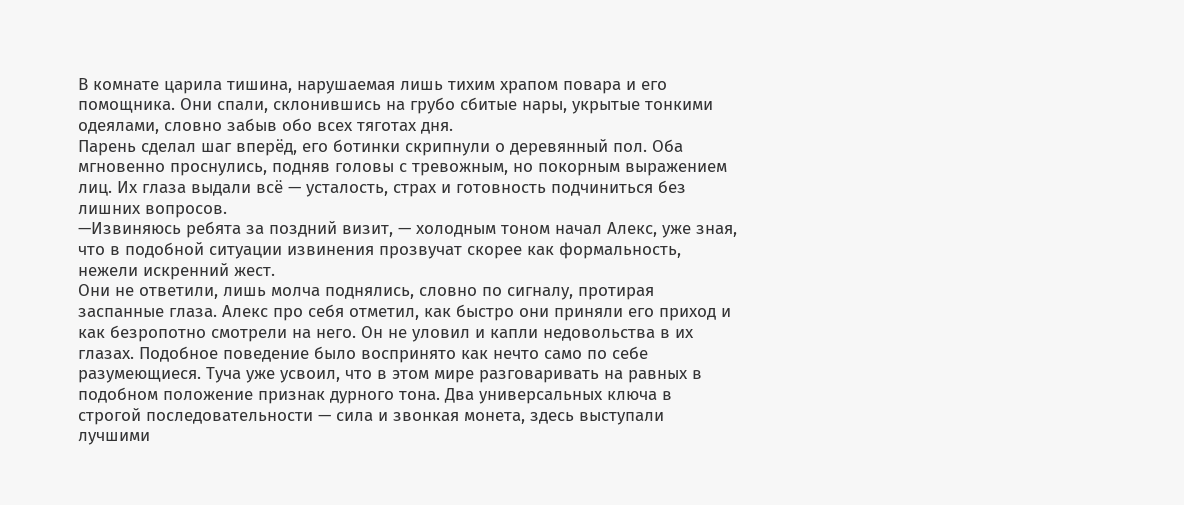В комнате царила тишина, нарушаемая лишь тихим храпом повара и его помощника. Они спали, склонившись на грубо сбитые нары, укрытые тонкими одеялами, словно забыв обо всех тяготах дня.
Парень сделал шаг вперёд, его ботинки скрипнули о деревянный пол. Оба мгновенно проснулись, подняв головы с тревожным, но покорным выражением лиц. Их глаза выдали всё — усталость, страх и готовность подчиниться без лишних вопросов.
—Извиняюсь ребята за поздний визит, — холодным тоном начал Алекс, уже зная, что в подобной ситуации извинения прозвучат скорее как формальность, нежели искренний жест.
Они не ответили, лишь молча поднялись, словно по сигналу, протирая заспанные глаза. Алекс про себя отметил, как быстро они приняли его приход и как безропотно смотрели на него. Он не уловил и капли недовольства в их глазах. Подобное поведение было воспринято как нечто само по себе разумеющиеся. Туча уже усвоил, что в этом мире разговаривать на равных в подобном положение признак дурного тона. Два универсальных ключа в строгой последовательности — сила и звонкая монета, здесь выступали лучшими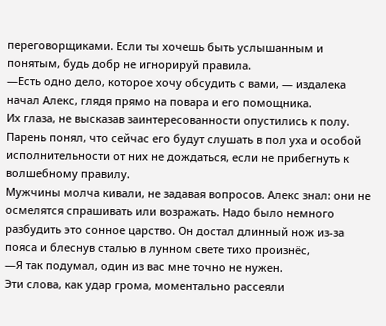переговорщиками. Если ты хочешь быть услышанным и понятым, будь добр не игнорируй правила.
—Есть одно дело, которое хочу обсудить с вами, — издалека начал Алекс, глядя прямо на повара и его помощника.
Их глаза, не высказав заинтересованности опустились к полу. Парень понял, что сейчас его будут слушать в пол уха и особой исполнительности от них не дождаться, если не прибегнуть к волшебному правилу.
Мужчины молча кивали, не задавая вопросов. Алекс знал: они не осмелятся спрашивать или возражать. Надо было немного разбудить это сонное царство. Он достал длинный нож из-за пояса и блеснув сталью в лунном свете тихо произнёс,
—Я так подумал, один из вас мне точно не нужен.
Эти слова, как удар грома, моментально рассеяли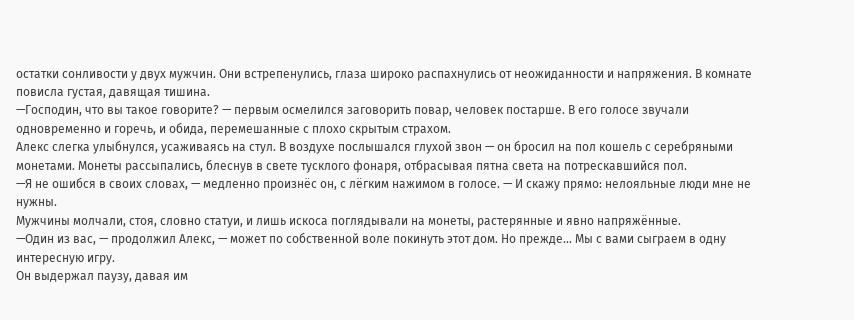остатки сонливости у двух мужчин. Они встрепенулись, глаза широко распахнулись от неожиданности и напряжения. В комнате повисла густая, давящая тишина.
—Господин, что вы такое говорите? — первым осмелился заговорить повар, человек постарше. В его голосе звучали одновременно и горечь, и обида, перемешанные с плохо скрытым страхом.
Алекс слегка улыбнулся, усаживаясь на стул. В воздухе послышался глухой звон — он бросил на пол кошель с серебряными монетами. Монеты рассыпались, блеснув в свете тусклого фонаря, отбрасывая пятна света на потрескавшийся пол.
—Я не ошибся в своих словах, — медленно произнёс он, с лёгким нажимом в голосе. — И скажу прямо: нелояльные люди мне не нужны.
Мужчины молчали, стоя, словно статуи, и лишь искоса поглядывали на монеты, растерянные и явно напряжённые.
—Один из вас, — продолжил Алекс, — может по собственной воле покинуть этот дом. Но прежде... Мы с вами сыграем в одну интересную игру.
Он выдержал паузу, давая им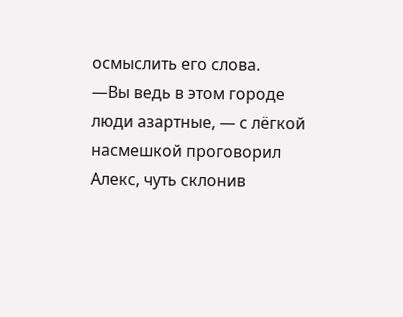осмыслить его слова.
—Вы ведь в этом городе люди азартные, — с лёгкой насмешкой проговорил Алекс, чуть склонив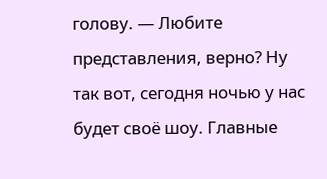голову. — Любите представления, верно? Ну так вот, сегодня ночью у нас будет своё шоу. Главные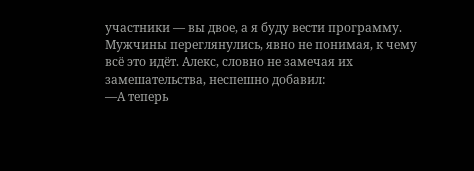участники — вы двое, а я буду вести программу.
Мужчины переглянулись, явно не понимая, к чему всё это идёт. Алекс, словно не замечая их замешательства, неспешно добавил:
—А теперь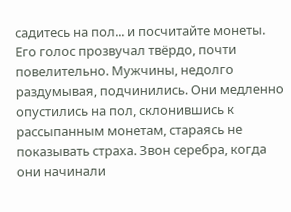садитесь на пол... и посчитайте монеты.
Его голос прозвучал твёрдо, почти повелительно. Мужчины, недолго раздумывая, подчинились. Они медленно опустились на пол, склонившись к рассыпанным монетам, стараясь не показывать страха. Звон серебра, когда они начинали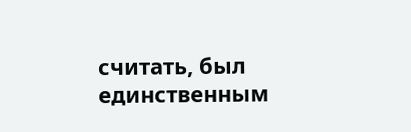считать, был единственным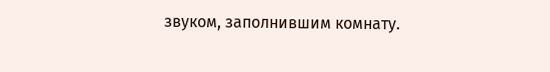звуком, заполнившим комнату.